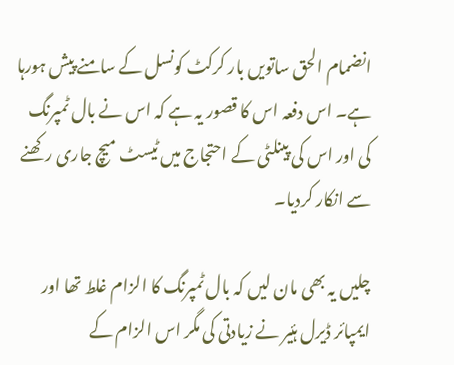انضمام الحق ساتویں بار کرکٹ کونسل کے سامنے پیش ہورہا ہے۔ اس دفعہ اس کا قصور یہ ہے کہ اس نے بال ٹمپرنگ کی اور اس کی پینلٹی کے احتجاج میں ٹیسٹ میچ جاری رکھنے سے انکار کردیا۔

چلیں یہ بھی مان لیں کہ بال ٹمپرنگ کا الزام غلط تھا اور ایمپائر ڈیرل ہئیر نے زیادتی کی مگر اس الزام کے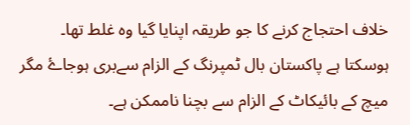خلاف احتجاج کرنے کا جو طریقہ اپنایا گیا وہ غلط تھا۔ ہوسکتا ہے پاکستان بال ٹمپرنگ کے الزام سےبری ہوجاۓ مگر میچ کے بائیکاٹ کے الزام سے بچنا ناممکن ہے۔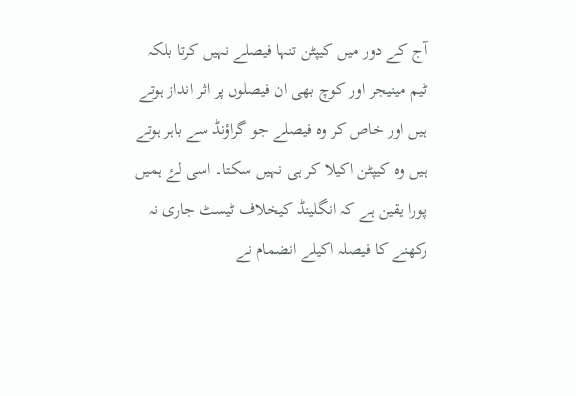آج کے دور میں کیپٹن تنہا فیصلے نہیں کرتا بلکہ ٹیم مینیجر اور کوچ بھی ان فیصلوں پر اثر انداز ہوتے ہیں اور خاص کر وہ فیصلے جو گراؤنڈ سے باہر ہوتے ہیں وہ کیپٹن اکیلا کر ہی نہیں سکتا۔ اسی لۓ ہمیں پورا یقین ہے کہ انگلینڈ کیخلاف ٹیسٹ جاری نہ رکھنے کا فیصلہ اکیلے انضمام نے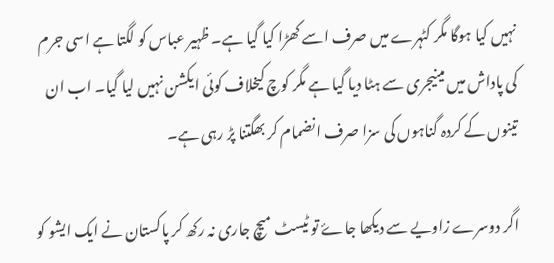نہیں کیا ہوگا مگر کٹہرے میں صرف اسے کھڑا کیا گیا ہے۔ ظہیر عباس کو لگتا ہے اسی جرم کی پاداش میں مینیجری سے ہٹا دیا گیا ہے مگر کوچ کیخلاف کوئی ایکشن نہیں لیا گیا۔ اب ان تینوں کے کردہ گناہوں کی سزا صرف انضمام کر بھگتنا پڑ رہی ہے۔

اگر دوسرے زاویے سے دیکھا جاۓ تو ٹیسٹ میچ جاری نہ رکھ کر پاکستان نے ایک ایشو کو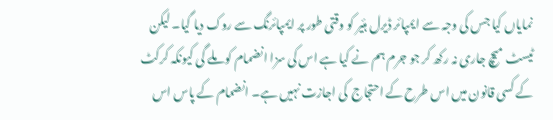نمایاں کیا جس کی وجہ سے ایمپائر ڈیرل ہئیر کو وقتی طور پر ایمپائرنگ سے روک دیا گیا۔ لیکن ٹیسٹ میچ جاری نہ رکھ کر جو جرم ہم نے کیا ہے اس کی سزا انضمام کو ملے گی کیونکہ کرکٹ کے کسی قانون میں اس طرح کے احتجاج  کی اجازت نہیں ہے۔ انضمام کے پاس اس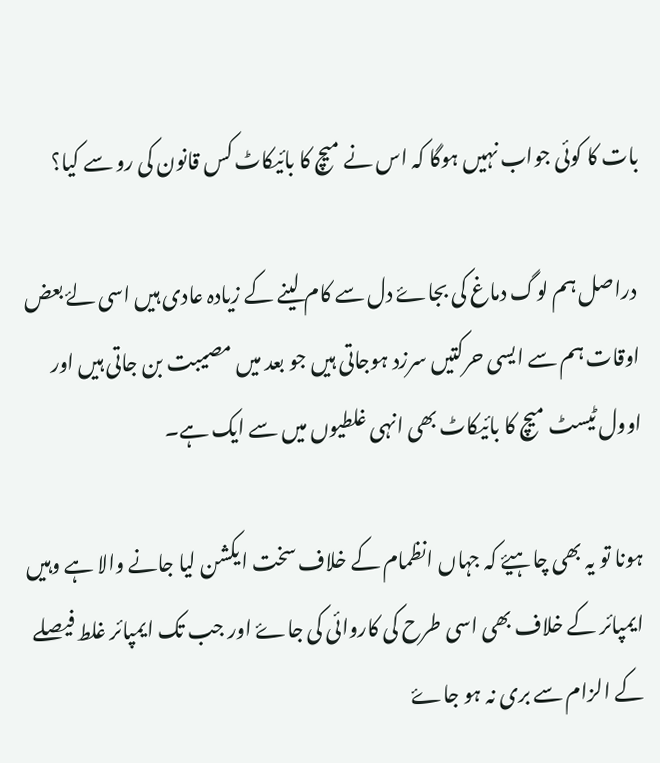بات کا کوئی جواب نہیں ہوگا کہ اس نے میچ کا بائیکاٹ کس قانون کی رو سے کیا؟

 دراصل ہم لوگ دماغ کی بجاۓ دل سے کام لینے کے زیادہ عادی ہیں اسی لۓ بعض اوقات ہم سے ایسی حرکتیں سرزد ہوجاتی ہیں جو بعد میں مصیبت بن جاتی ہیں اور اوول ٹیسٹ میچ کا بائیکاٹ بھی انہی غلطیوں میں سے ایک ہے۔

ہونا تو یہ بھی چاہیۓ کہ جہاں انظمام کے خلاف سخت ایکشن لیا جانے والا ہے وہیں ایمپائر کے خلاف بھی اسی طرح کی کاروائی کی جاۓ اور جب تک ایمپائر غلط فیصلے کے الزام سے بری نہ ہو جاۓ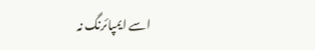اسے ایمپائرنگ نہ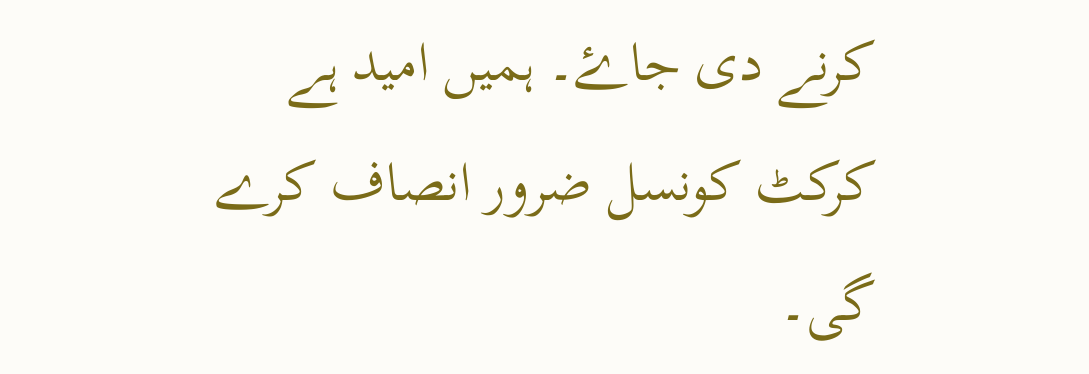کرنے دی جاۓ۔ ہمیں امید ہے کرکٹ کونسل ضرور انصاف کرے گی۔